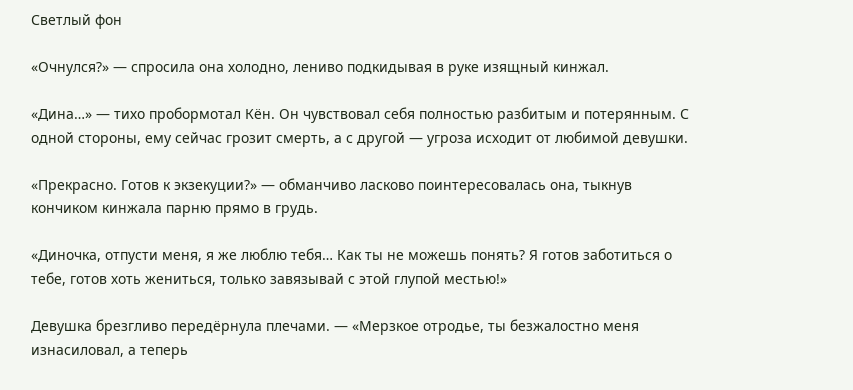Светлый фон

«Очнулся?» — спросила она холодно, лениво подкидывая в руке изящный кинжал.

«Дина…» — тихо пробормотал Кён. Он чувствовал себя полностью разбитым и потерянным. С одной стороны, ему сейчас грозит смерть, а с другой — угроза исходит от любимой девушки.

«Прекрасно. Готов к экзекуции?» — обманчиво ласково поинтересовалась она, тыкнув кончиком кинжала парню прямо в грудь.

«Диночка, отпусти меня, я же люблю тебя… Как ты не можешь понять? Я готов заботиться о тебе, готов хоть жениться, только завязывай с этой глупой местью!»

Девушка брезгливо передёрнула плечами. — «Мерзкое отродье, ты безжалостно меня изнасиловал, а теперь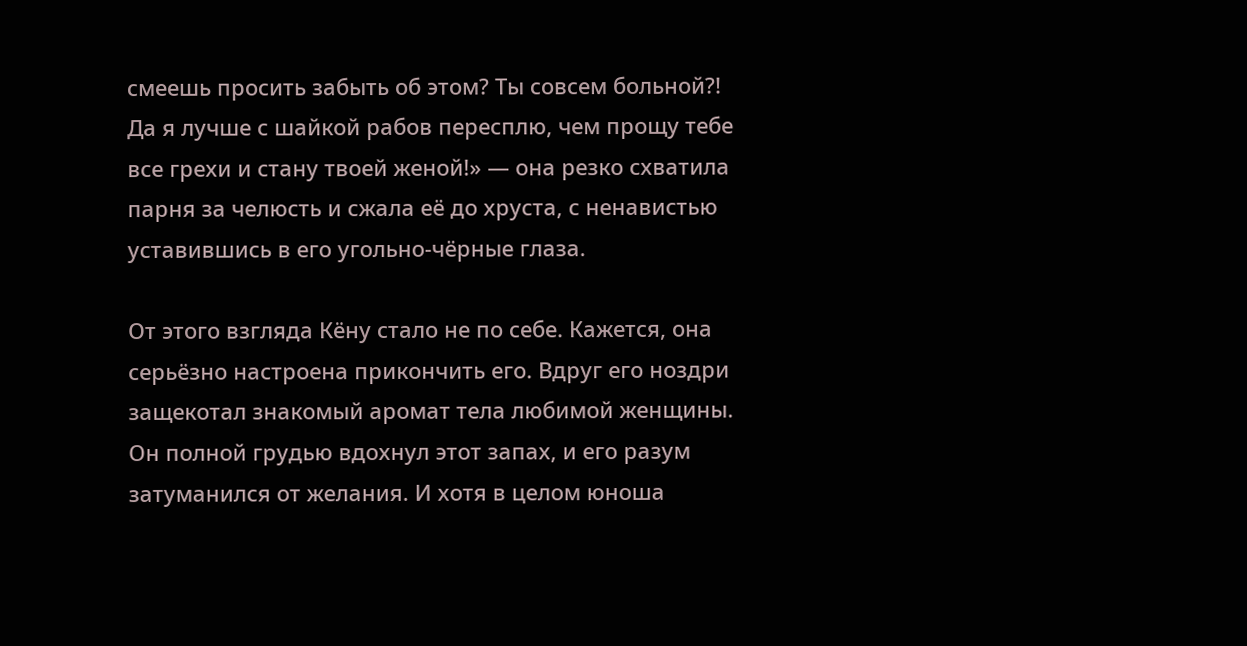смеешь просить забыть об этом? Ты совсем больной?! Да я лучше с шайкой рабов пересплю, чем прощу тебе все грехи и стану твоей женой!» — она резко схватила парня за челюсть и сжала её до хруста, с ненавистью уставившись в его угольно-чёрные глаза.

От этого взгляда Кёну стало не по себе. Кажется, она серьёзно настроена прикончить его. Вдруг его ноздри защекотал знакомый аромат тела любимой женщины. Он полной грудью вдохнул этот запах, и его разум затуманился от желания. И хотя в целом юноша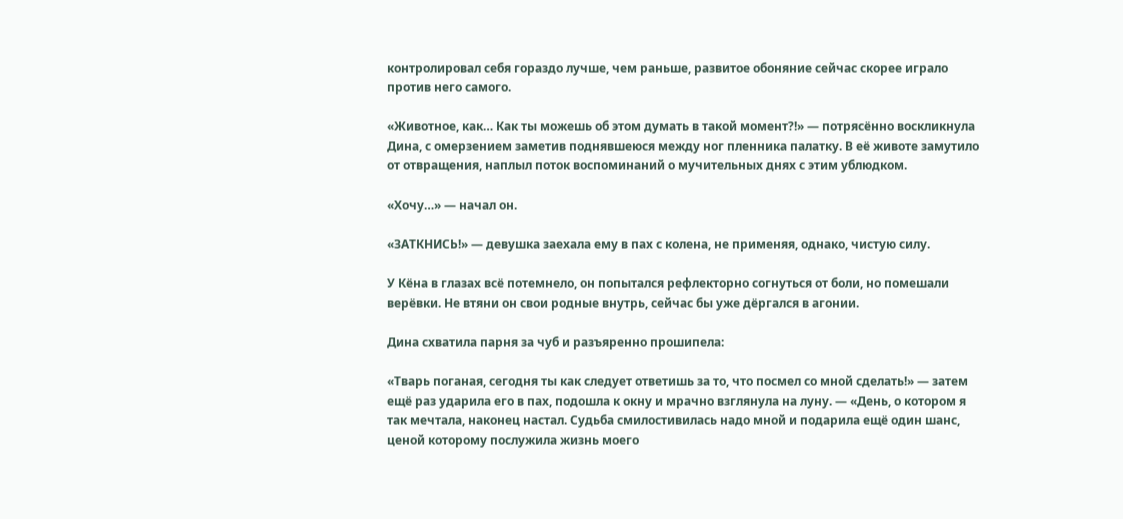контролировал себя гораздо лучше, чем раньше, развитое обоняние сейчас скорее играло против него самого.

«Животное, как… Как ты можешь об этом думать в такой момент?!» — потрясённо воскликнула Дина, с омерзением заметив поднявшеюся между ног пленника палатку. В её животе замутило от отвращения, наплыл поток воспоминаний о мучительных днях с этим ублюдком.

«Хочу…» — начал он.

«ЗАТКНИСЬ!» — девушка заехала ему в пах с колена, не применяя, однако, чистую силу.

У Кёна в глазах всё потемнело, он попытался рефлекторно согнуться от боли, но помешали верёвки. Не втяни он свои родные внутрь, сейчас бы уже дёргался в агонии.

Дина схватила парня за чуб и разъяренно прошипела:

«Тварь поганая, сегодня ты как следует ответишь за то, что посмел со мной сделать!» — затем ещё раз ударила его в пах, подошла к окну и мрачно взглянула на луну. — «День, о котором я так мечтала, наконец настал. Судьба смилостивилась надо мной и подарила ещё один шанс, ценой которому послужила жизнь моего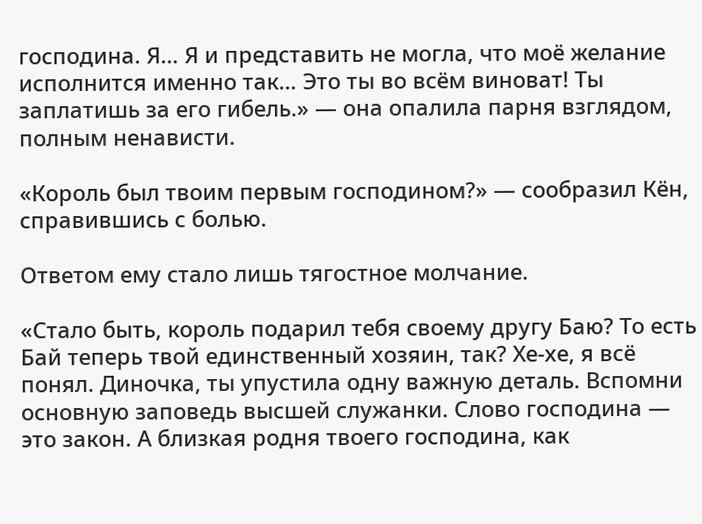господина. Я… Я и представить не могла, что моё желание исполнится именно так… Это ты во всём виноват! Ты заплатишь за его гибель.» — она опалила парня взглядом, полным ненависти.

«Король был твоим первым господином?» — сообразил Кён, справившись с болью.

Ответом ему стало лишь тягостное молчание.

«Стало быть, король подарил тебя своему другу Баю? То есть Бай теперь твой единственный хозяин, так? Хе-хе, я всё понял. Диночка, ты упустила одну важную деталь. Вспомни основную заповедь высшей служанки. Слово господина — это закон. А близкая родня твоего господина, как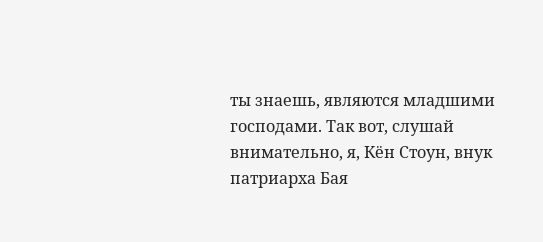ты знаешь, являются младшими господами. Так вот, слушай внимательно, я, Кён Стоун, внук патриарха Бая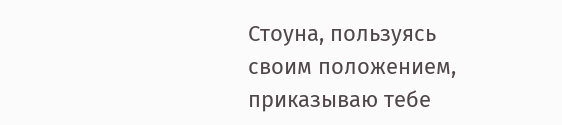Стоуна, пользуясь своим положением, приказываю тебе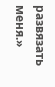развязать меня.»